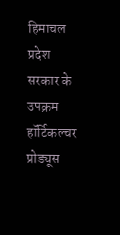हिमाचल प्रदेश सरकार के उपक्रम हॉर्टिकल्चर प्रोड्यूस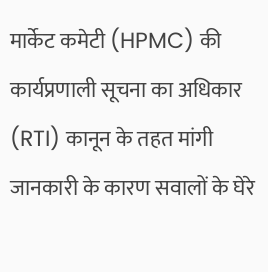मार्केट कमेटी (HPMC) की कार्यप्रणाली सूचना का अधिकार (RTI) कानून के तहत मांगी जानकारी के कारण सवालों के घेरे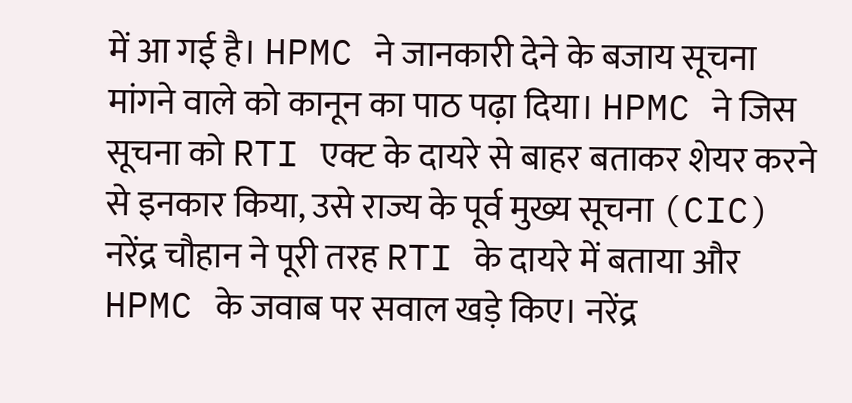में आ गई है। HPMC ने जानकारी देने के बजाय सूचना मांगने वाले को कानून का पाठ पढ़ा दिया। HPMC ने जिस सूचना को RTI एक्ट के दायरे से बाहर बताकर शेयर करने से इनकार किया, उसे राज्य के पूर्व मुख्य सूचना (CIC) नरेंद्र चौहान ने पूरी तरह RTI के दायरे में बताया और HPMC के जवाब पर सवाल खड़े किए। नरेंद्र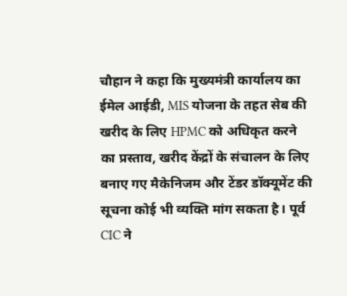चौहान ने कहा कि मुख्यमंत्री कार्यालय का ईमेल आईडी, MIS योजना के तहत सेब की खरीद के लिए HPMC को अधिकृत करने का प्रस्ताव, खरीद केंद्रों के संचालन के लिए बनाए गए मैकेनिजम और टेंडर डॉक्यूमेंट की सूचना कोई भी व्यक्ति मांग सकता है। पूर्व CIC ने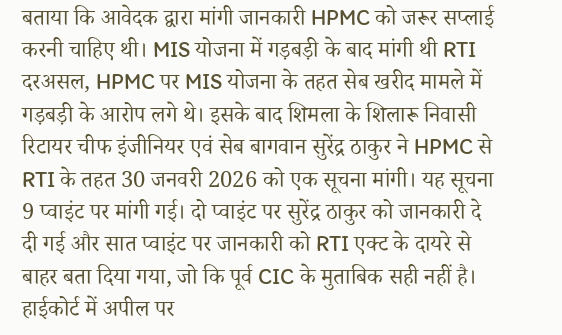बताया कि आवेदक द्वारा मांगी जानकारी HPMC को जरूर सप्लाई करनी चाहिए थी। MIS योजना में गड़बड़ी के बाद मांगी थी RTI दरअसल, HPMC पर MIS योजना के तहत सेब खरीद मामले में गड़बड़ी के आरोप लगे थे। इसके बाद शिमला के शिलारू निवासी रिटायर चीफ इंजीनियर एवं सेब बागवान सुरेंद्र ठाकुर ने HPMC से RTI के तहत 30 जनवरी 2026 को एक सूचना मांगी। यह सूचना 9 प्वाइंट पर मांगी गई। दो प्वाइंट पर सुरेंद्र ठाकुर को जानकारी दे दी गई और सात प्वाइंट पर जानकारी को RTI एक्ट के दायरे से बाहर बता दिया गया, जो कि पूर्व CIC के मुताबिक सही नहीं है। हाईकोर्ट में अपील पर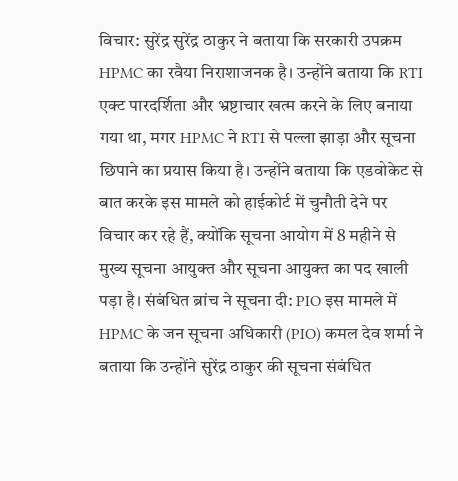विचार: सुरेंद्र सुरेंद्र ठाकुर ने बताया कि सरकारी उपक्रम HPMC का रवैया निराशाजनक है। उन्होंने बताया कि RTI एक्ट पारदर्शिता और भ्रष्टाचार खत्म करने के लिए बनाया गया था, मगर HPMC ने RTI से पल्ला झाड़ा और सूचना छिपाने का प्रयास किया है। उन्होंने बताया कि एडवोकेट से बात करके इस मामले को हाईकोर्ट में चुनौती देने पर विचार कर रहे हैं, क्योंकि सूचना आयोग में 8 महीने से मुख्य सूचना आयुक्त और सूचना आयुक्त का पद खाली पड़ा है। संबंधित ब्रांच ने सूचना दी: PIO इस मामले में HPMC के जन सूचना अधिकारी (PIO) कमल देव शर्मा ने बताया कि उन्होंने सुरेंद्र ठाकुर की सूचना संबंधित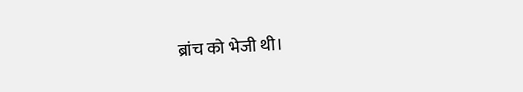ब्रांच को भेजी थी।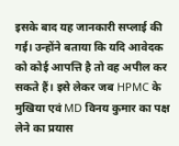इसके बाद यह जानकारी सप्लाई की गई। उन्होंने बताया कि यदि आवेदक को कोई आपत्ति है तो वह अपील कर सकते हैं। इसे लेकर जब HPMC के मुखिया एवं MD विनय कुमार का पक्ष लेने का प्रयास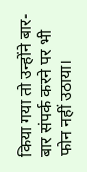किया गया तो उन्होंने बार-बार संपर्क करने पर भी फोन नहीं उठाया।